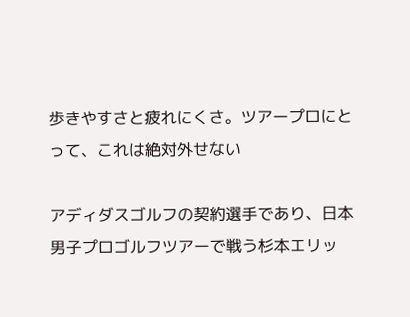歩きやすさと疲れにくさ。ツアープロにとって、これは絶対外せない

アディダスゴルフの契約選手であり、日本男子プロゴルフツアーで戦う杉本エリッ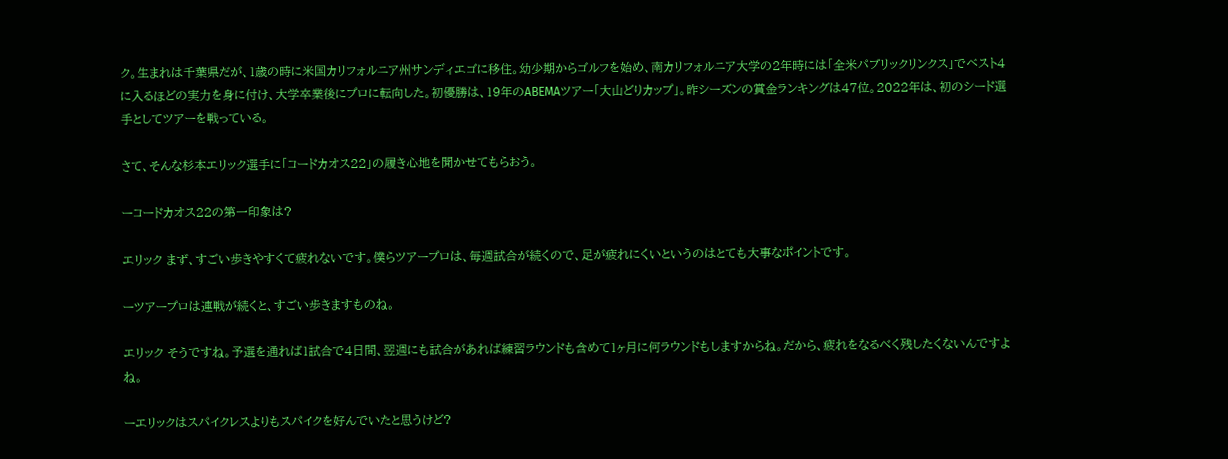ク。生まれは千葉県だが、1歳の時に米国カリフォルニア州サンディエゴに移住。幼少期からゴルフを始め、南カリフォルニア大学の2年時には「全米パブリックリンクス」でベスト4に入るほどの実力を身に付け、大学卒業後にプロに転向した。初優勝は、19年のABEMAツアー「大山どりカップ」。昨シーズンの賞金ランキングは47位。2022年は、初のシード選手としてツアーを戦っている。

さて、そんな杉本エリック選手に「コードカオス22」の履き心地を聞かせてもらおう。

ーコードカオス22の第一印象は?

エリック まず、すごい歩きやすくて疲れないです。僕らツアープロは、毎週試合が続くので、足が疲れにくいというのはとても大事なポイントです。

ーツアープロは連戦が続くと、すごい歩きますものね。

エリック そうですね。予選を通れば1試合で4日間、翌週にも試合があれば練習ラウンドも含めて1ヶ月に何ラウンドもしますからね。だから、疲れをなるべく残したくないんですよね。

ーエリックはスパイクレスよりもスパイクを好んでいたと思うけど?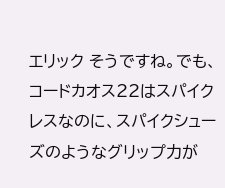エリック そうですね。でも、コードカオス22はスパイクレスなのに、スパイクシューズのようなグリップ力が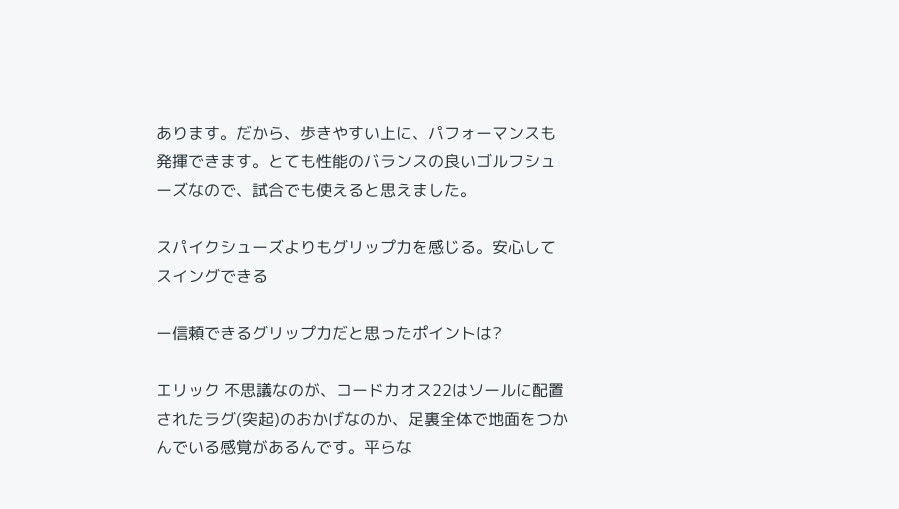あります。だから、歩きやすい上に、パフォーマンスも発揮できます。とても性能のバランスの良いゴルフシューズなので、試合でも使えると思えました。

スパイクシューズよりもグリップ力を感じる。安心してスイングできる

ー信頼できるグリップ力だと思ったポイントは?

エリック 不思議なのが、コードカオス22はソールに配置されたラグ(突起)のおかげなのか、足裏全体で地面をつかんでいる感覚があるんです。平らな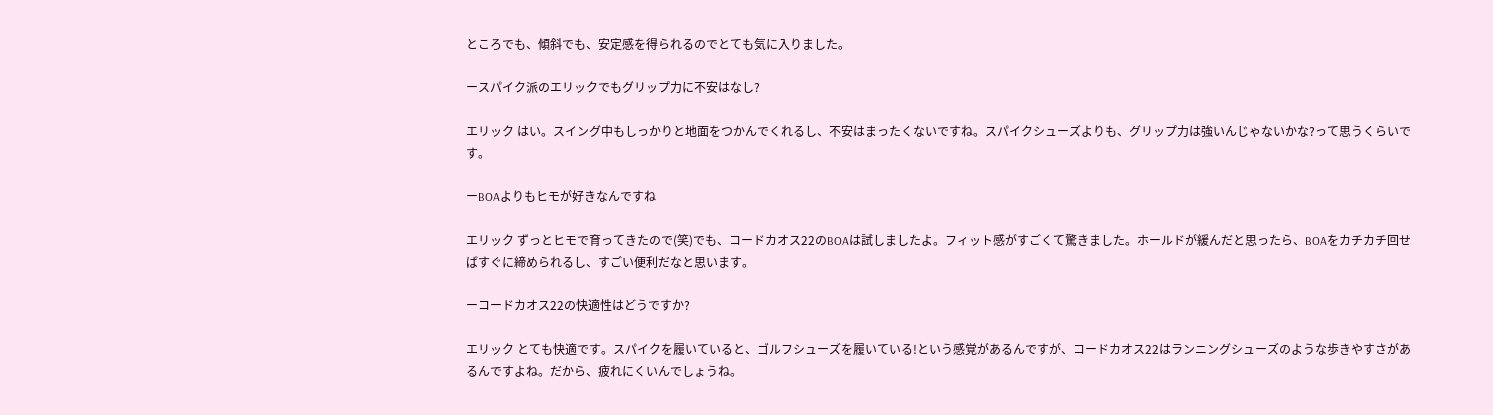ところでも、傾斜でも、安定感を得られるのでとても気に入りました。

ースパイク派のエリックでもグリップ力に不安はなし?

エリック はい。スイング中もしっかりと地面をつかんでくれるし、不安はまったくないですね。スパイクシューズよりも、グリップ力は強いんじゃないかな?って思うくらいです。

ーBOAよりもヒモが好きなんですね

エリック ずっとヒモで育ってきたので(笑)でも、コードカオス22のBOAは試しましたよ。フィット感がすごくて驚きました。ホールドが緩んだと思ったら、BOAをカチカチ回せばすぐに締められるし、すごい便利だなと思います。

ーコードカオス22の快適性はどうですか?

エリック とても快適です。スパイクを履いていると、ゴルフシューズを履いている!という感覚があるんですが、コードカオス22はランニングシューズのような歩きやすさがあるんですよね。だから、疲れにくいんでしょうね。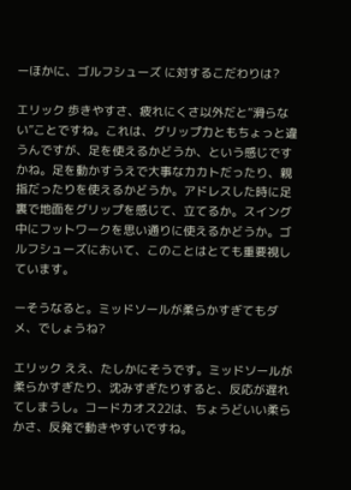ーほかに、ゴルフシューズ に対するこだわりは?

エリック 歩きやすさ、疲れにくさ以外だと“滑らない”ことですね。これは、グリップ力ともちょっと違うんですが、足を使えるかどうか、という感じですかね。足を動かすうえで大事なカカトだったり、親指だったりを使えるかどうか。アドレスした時に足裏で地面をグリップを感じて、立てるか。スイング中にフットワークを思い通りに使えるかどうか。ゴルフシューズにおいて、このことはとても重要視しています。

ーそうなると。ミッドソールが柔らかすぎてもダメ、でしょうね?

エリック ええ、たしかにそうです。ミッドソールが柔らかすぎたり、沈みすぎたりすると、反応が遅れてしまうし。コードカオス22は、ちょうどいい柔らかさ、反発で動きやすいですね。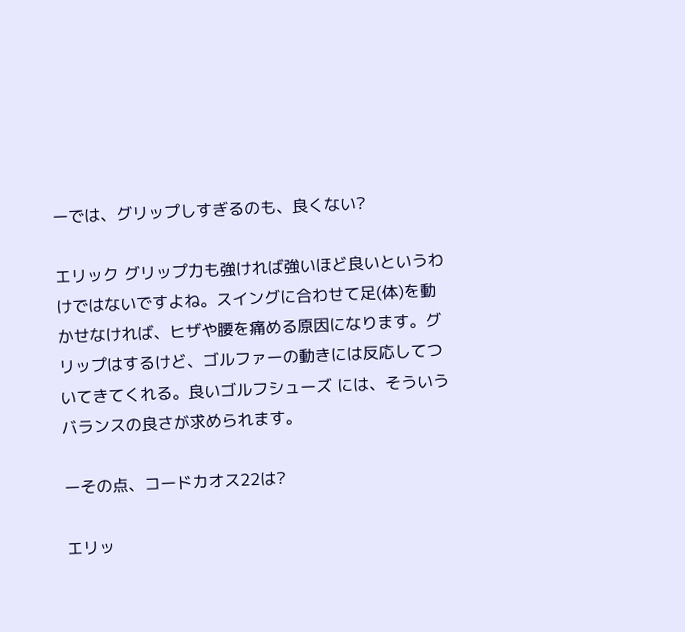ーでは、グリップしすぎるのも、良くない?

エリック グリップ力も強ければ強いほど良いというわけではないですよね。スイングに合わせて足(体)を動かせなければ、ヒザや腰を痛める原因になります。グリップはするけど、ゴルファーの動きには反応してついてきてくれる。良いゴルフシューズ には、そういうバランスの良さが求められます。

ーその点、コードカオス22は?

エリッ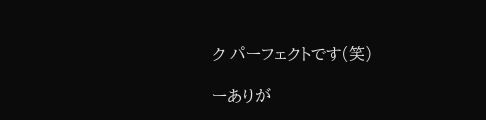ク パーフェクトです(笑)

ーありが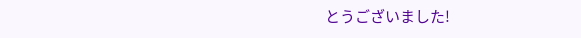とうございました!